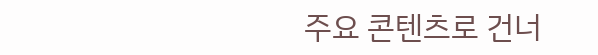주요 콘텐츠로 건너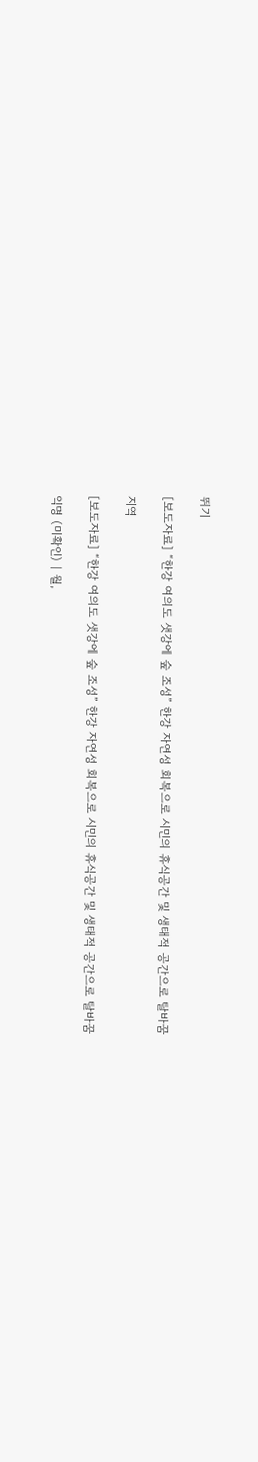뛰기

[보도자료] “한강 여의도 샛강에 숲 조성” 한강 자연성 회복으로 시민의 휴식공간 및 생태적 공간으로 탈바꿈

지역

[보도자료] “한강 여의도 샛강에 숲 조성” 한강 자연성 회복으로 시민의 휴식공간 및 생태적 공간으로 탈바꿈

익명 (미확인) | 월,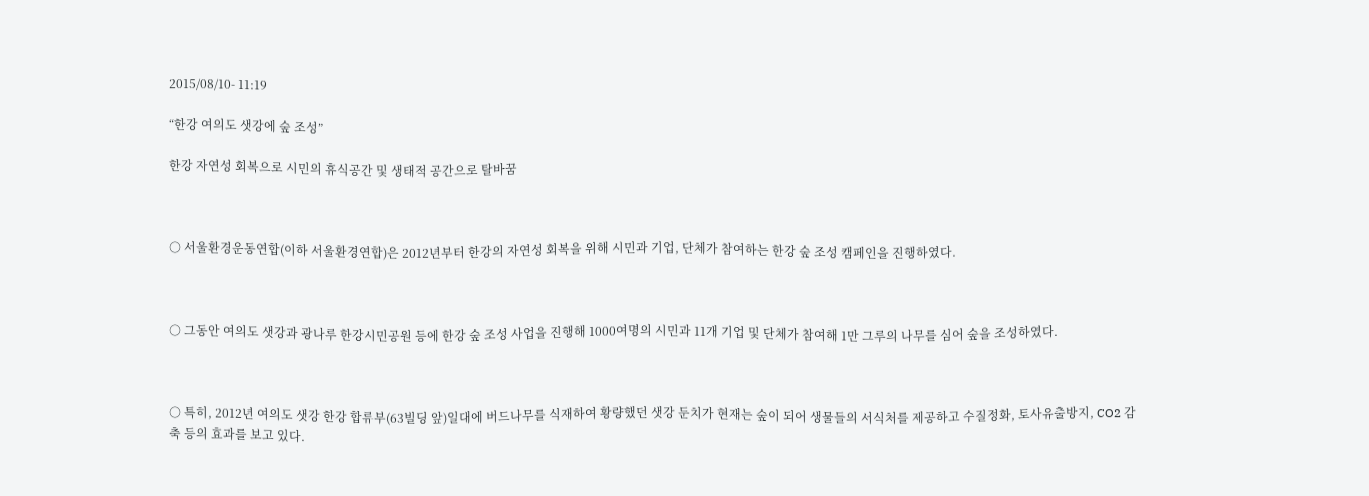2015/08/10- 11:19

“한강 여의도 샛강에 숲 조성”

한강 자연성 회복으로 시민의 휴식공간 및 생태적 공간으로 탈바꿈



○ 서울환경운동연합(이하 서울환경연합)은 2012년부터 한강의 자연성 회복을 위해 시민과 기업, 단체가 참여하는 한강 숲 조성 캠페인을 진행하였다.



○ 그동안 여의도 샛강과 광나루 한강시민공원 등에 한강 숲 조성 사업을 진행해 1000여명의 시민과 11개 기업 및 단체가 참여해 1만 그루의 나무를 심어 숲을 조성하였다.



○ 특히, 2012년 여의도 샛강 한강 합류부(63빌딩 앞)일대에 버드나무를 식재하여 황량했던 샛강 둔치가 현재는 숲이 되어 생물들의 서식처를 제공하고 수질정화, 토사유출방지, CO2 감축 등의 효과를 보고 있다.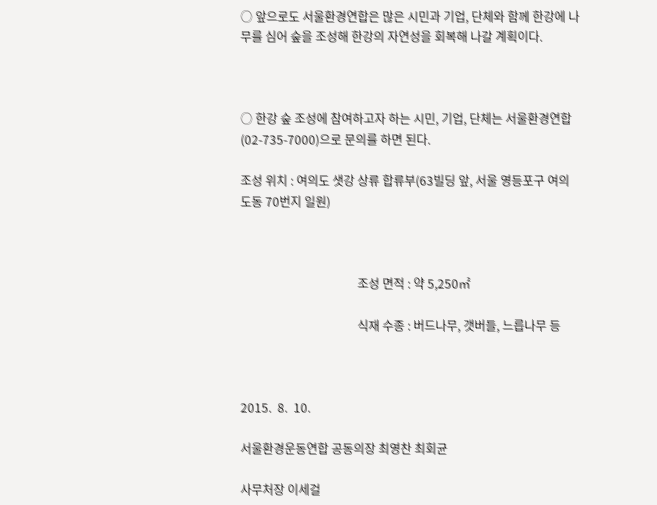○ 앞으로도 서울환경연합은 많은 시민과 기업, 단체와 함께 한강에 나무를 심어 숲을 조성해 한강의 자연성을 회복해 나갈 계획이다.



○ 한강 숲 조성에 참여하고자 하는 시민, 기업, 단체는 서울환경연합(02-735-7000)으로 문의를 하면 된다.

조성 위치 : 여의도 샛강 상류 합류부(63빌딩 앞, 서울 영등포구 여의도동 70번지 일원)



                                       조성 면적 : 약 5,250㎡

                                       식재 수종 : 버드나무, 갯버들, 느릅나무 등



2015.  8.  10.

서울환경운동연합 공동의장 최영찬 최회균

사무처장 이세걸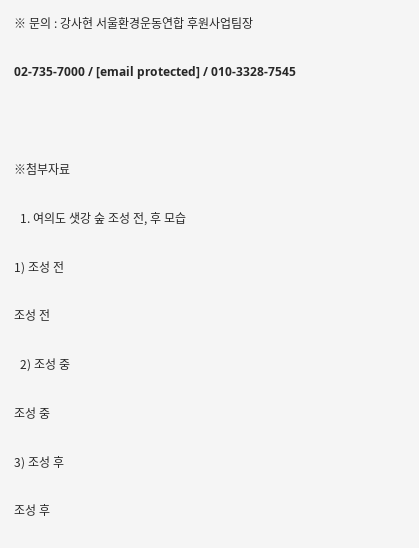※ 문의 : 강사현 서울환경운동연합 후원사업팀장

02-735-7000 / [email protected] / 010-3328-7545



※첨부자료

  1. 여의도 샛강 숲 조성 전, 후 모습

1) 조성 전

조성 전

  2) 조성 중

조성 중

3) 조성 후

조성 후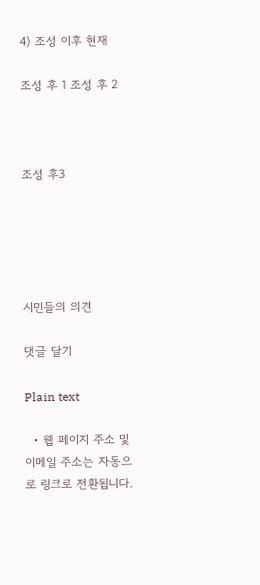4) 조성 이후 현재

조성 후 1 조성 후 2



조성 후3





시민들의 의견

댓글 달기

Plain text

  • 웹 페이지 주소 및 이메일 주소는 자동으로 링크로 전환됩니다.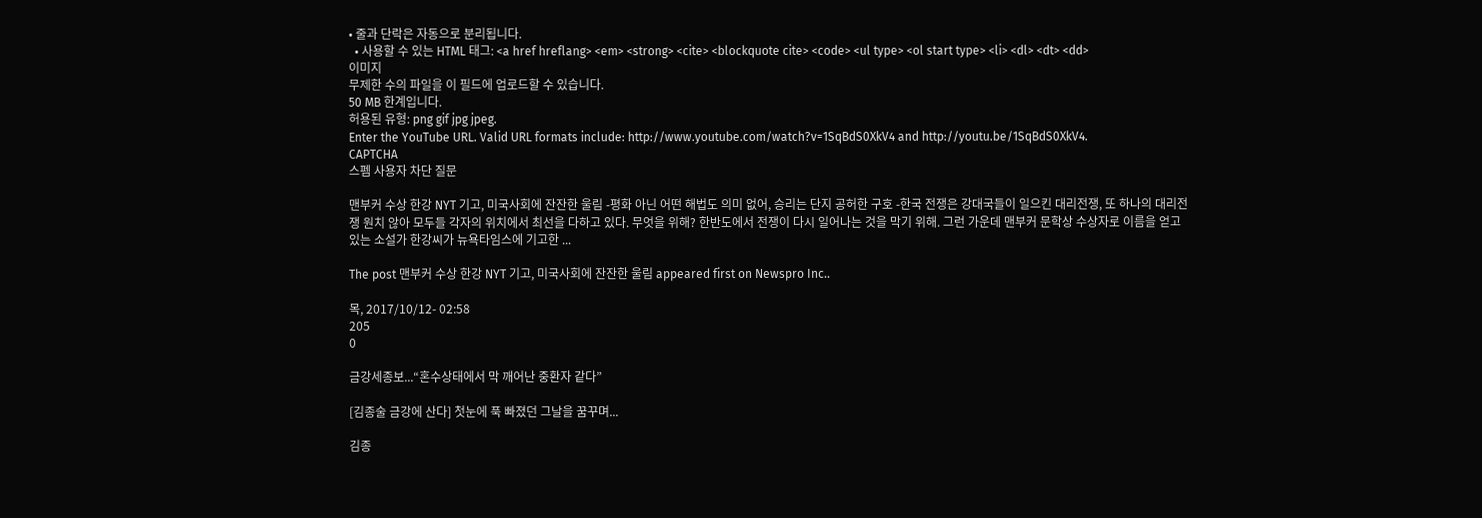• 줄과 단락은 자동으로 분리됩니다.
  • 사용할 수 있는 HTML 태그: <a href hreflang> <em> <strong> <cite> <blockquote cite> <code> <ul type> <ol start type> <li> <dl> <dt> <dd>
이미지
무제한 수의 파일을 이 필드에 업로드할 수 있습니다.
50 MB 한계입니다.
허용된 유형: png gif jpg jpeg.
Enter the YouTube URL. Valid URL formats include: http://www.youtube.com/watch?v=1SqBdS0XkV4 and http://youtu.be/1SqBdS0XkV4.
CAPTCHA
스펨 사용자 차단 질문

맨부커 수상 한강 NYT 기고, 미국사회에 잔잔한 울림 -평화 아닌 어떤 해법도 의미 없어, 승리는 단지 공허한 구호 -한국 전쟁은 강대국들이 일으킨 대리전쟁, 또 하나의 대리전쟁 원치 않아 모두들 각자의 위치에서 최선을 다하고 있다. 무엇을 위해? 한반도에서 전쟁이 다시 일어나는 것을 막기 위해. 그런 가운데 맨부커 문학상 수상자로 이름을 얻고 있는 소설가 한강씨가 뉴욕타임스에 기고한 ...

The post 맨부커 수상 한강 NYT 기고, 미국사회에 잔잔한 울림 appeared first on Newspro Inc..

목, 2017/10/12- 02:58
205
0

금강세종보...“혼수상태에서 막 깨어난 중환자 같다”

[김종술 금강에 산다] 첫눈에 푹 빠졌던 그날을 꿈꾸며...

김종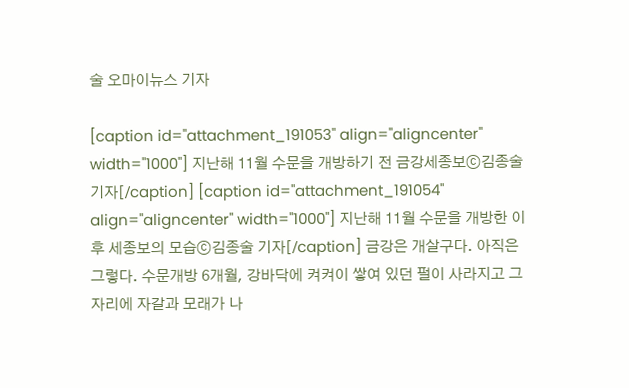술 오마이뉴스 기자

[caption id="attachment_191053" align="aligncenter" width="1000"] 지난해 11월 수문을 개방하기 전 금강세종보ⓒ김종술 기자[/caption] [caption id="attachment_191054" align="aligncenter" width="1000"] 지난해 11월 수문을 개방한 이후 세종보의 모습ⓒ김종술 기자[/caption] 금강은 개살구다. 아직은 그렇다. 수문개방 6개월, 강바닥에 켜켜이 쌓여 있던 펄이 사라지고 그 자리에 자갈과 모래가 나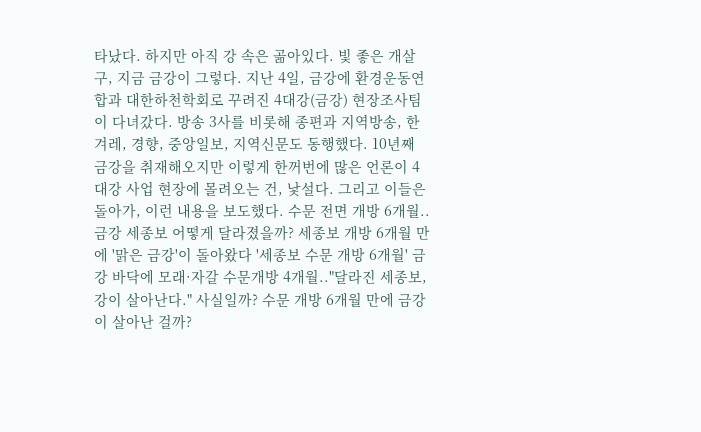타났다. 하지만 아직 강 속은 곪아있다. 빛 좋은 개살구, 지금 금강이 그렇다. 지난 4일, 금강에 환경운동연합과 대한하천학회로 꾸려진 4대강(금강) 현장조사팀이 다녀갔다. 방송 3사를 비롯해 종편과 지역방송, 한겨레, 경향, 중앙일보, 지역신문도 동행했다. 10년째 금강을 취재해오지만 이렇게 한꺼번에 많은 언론이 4대강 사업 현장에 몰려오는 건, 낯설다. 그리고 이들은 돌아가, 이런 내용을 보도했다. 수문 전면 개방 6개월..금강 세종보 어떻게 달라졌을까? 세종보 개방 6개월 만에 '맑은 금강'이 돌아왔다 '세종보 수문 개방 6개월' 금강 바닥에 모래·자갈 수문개방 4개월.."달라진 세종보, 강이 살아난다." 사실일까? 수문 개방 6개월 만에 금강이 살아난 걸까?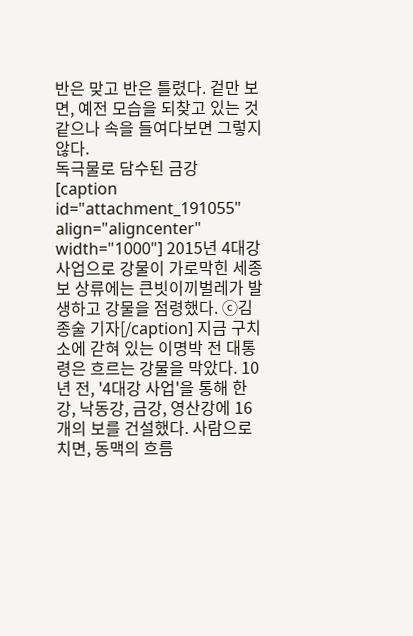반은 맞고 반은 틀렸다. 겉만 보면, 예전 모습을 되찾고 있는 것 같으나 속을 들여다보면 그렇지 않다.
독극물로 담수된 금강
[caption id="attachment_191055" align="aligncenter" width="1000"] 2015년 4대강 사업으로 강물이 가로막힌 세종보 상류에는 큰빗이끼벌레가 발생하고 강물을 점령했다. ⓒ김종술 기자[/caption] 지금 구치소에 갇혀 있는 이명박 전 대통령은 흐르는 강물을 막았다. 10년 전, '4대강 사업'을 통해 한강, 낙동강, 금강, 영산강에 16개의 보를 건설했다. 사람으로 치면, 동맥의 흐름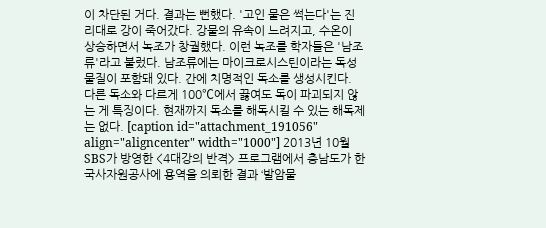이 차단된 거다. 결과는 뻔했다. '고인 물은 썩는다'는 진리대로 강이 죽어갔다. 강물의 유속이 느려지고, 수온이 상승하면서 녹조가 창궐했다. 이런 녹조를 학자들은 '남조류'라고 불렀다. 남조류에는 마이크로시스틴이라는 독성물질이 포함돼 있다. 간에 치명적인 독소를 생성시킨다. 다른 독소와 다르게 100℃에서 끓여도 독이 파괴되지 않는 게 특징이다. 현재까지 독소를 해독시킬 수 있는 해독제는 없다. [caption id="attachment_191056" align="aligncenter" width="1000"] 2013년 10월 SBS가 방영한 <4대강의 반격> 프로그램에서 충남도가 한국사자원공사에 용역을 의뢰한 결과 ‘발암물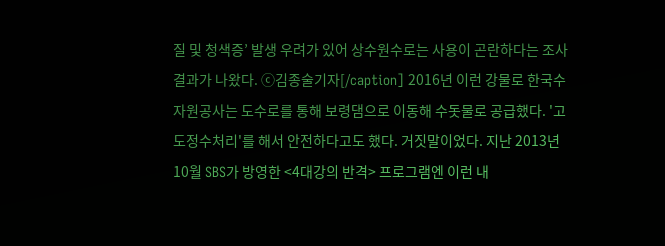질 및 청색증’ 발생 우려가 있어 상수원수로는 사용이 곤란하다는 조사 결과가 나왔다. ⓒ김종술기자[/caption] 2016년 이런 강물로 한국수자원공사는 도수로를 통해 보령댐으로 이동해 수돗물로 공급했다. '고도정수처리'를 해서 안전하다고도 했다. 거짓말이었다. 지난 2013년 10월 SBS가 방영한 <4대강의 반격> 프로그램엔 이런 내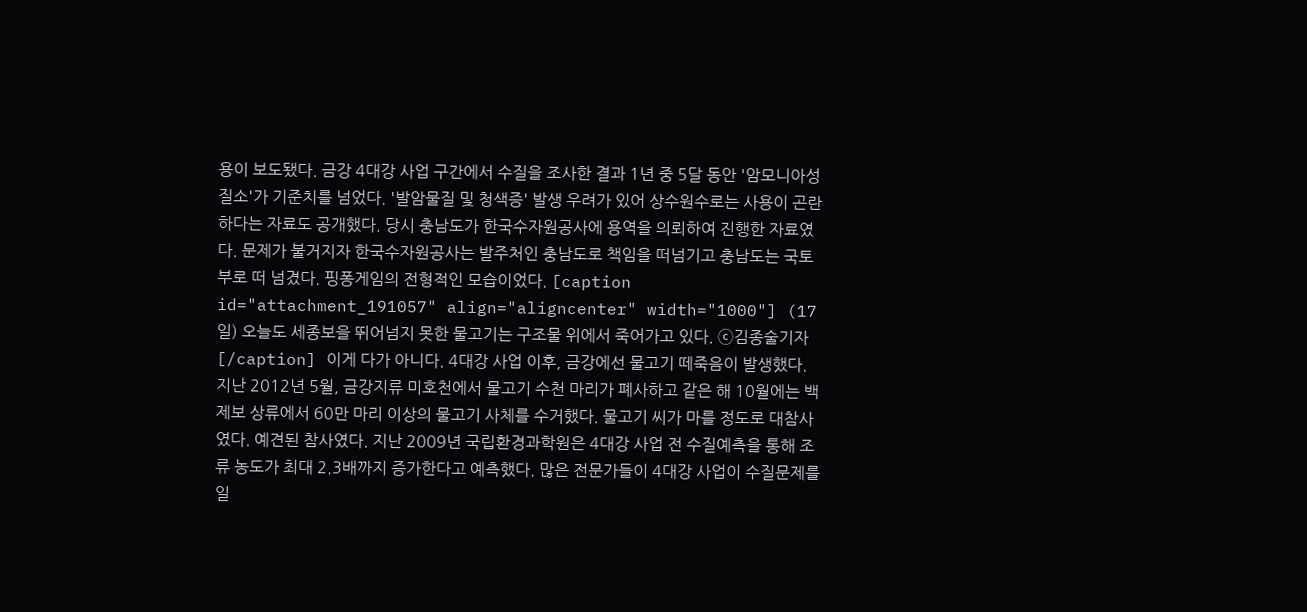용이 보도됐다. 금강 4대강 사업 구간에서 수질을 조사한 결과 1년 중 5달 동안 '암모니아성 질소'가 기준치를 넘었다. '발암물질 및 청색증' 발생 우려가 있어 상수원수로는 사용이 곤란하다는 자료도 공개했다. 당시 충남도가 한국수자원공사에 용역을 의뢰하여 진행한 자료였다. 문제가 불거지자 한국수자원공사는 발주처인 충남도로 책임을 떠넘기고 충남도는 국토부로 떠 넘겼다. 핑퐁게임의 전형적인 모습이었다. [caption id="attachment_191057" align="aligncenter" width="1000"] (17일) 오늘도 세종보을 뛰어넘지 못한 물고기는 구조물 위에서 죽어가고 있다. ⓒ김종술기자[/caption] 이게 다가 아니다. 4대강 사업 이후, 금강에선 물고기 떼죽음이 발생했다. 지난 2012년 5월, 금강지류 미호천에서 물고기 수천 마리가 폐사하고 같은 해 10월에는 백제보 상류에서 60만 마리 이상의 물고기 사체를 수거했다. 물고기 씨가 마를 정도로 대참사였다. 예견된 참사였다. 지난 2009년 국립환경과학원은 4대강 사업 전 수질예측을 통해 조류 농도가 최대 2.3배까지 증가한다고 예측했다. 많은 전문가들이 4대강 사업이 수질문제를 일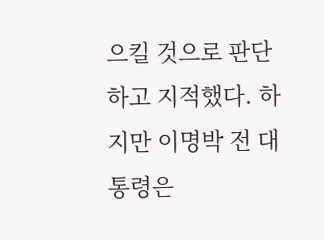으킬 것으로 판단하고 지적했다. 하지만 이명박 전 대통령은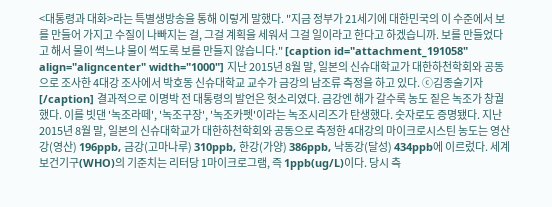<대통령과 대화>라는 특별생방송을 통해 이렇게 말했다. "지금 정부가 21세기에 대한민국의 이 수준에서 보를 만들어 가지고 수질이 나빠지는 걸, 그걸 계획을 세워서 그걸 일이라고 한다고 하겠습니까. 보를 만들었다고 해서 물이 썩느냐 물이 썩도록 보를 만들지 않습니다." [caption id="attachment_191058" align="aligncenter" width="1000"] 지난 2015년 8월 말, 일본의 신슈대학교가 대한하천학회와 공동으로 조사한 4대강 조사에서 박호동 신슈대학교 교수가 금강의 남조류 측정을 하고 있다. ⓒ김종술기자[/caption] 결과적으로 이명박 전 대통령의 발언은 헛소리였다. 금강엔 해가 갈수록 농도 짙은 녹조가 창궐했다. 이를 빗댄 '녹조라떼', '녹조구장', '녹조카펫'이라는 녹조시리즈가 탄생했다. 숫자로도 증명됐다. 지난 2015년 8월 말, 일본의 신슈대학교가 대한하천학회와 공동으로 측정한 4대강의 마이크로시스틴 농도는 영산강(영산) 196ppb, 금강(고마나루) 310ppb, 한강(가양) 386ppb, 낙동강(달성) 434ppb에 이르렀다. 세계보건기구(WHO)의 기준치는 리터당 1마이크로그램, 즉 1ppb(ug/L)이다. 당시 측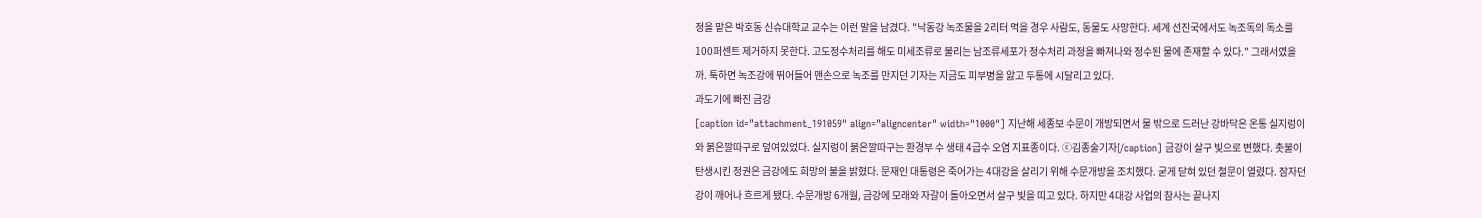정을 맡은 박호동 신슈대학교 교수는 이런 말을 남겼다. "낙동강 녹조물을 2리터 먹을 경우 사람도, 동물도 사망한다. 세계 선진국에서도 녹조독의 독소를 100퍼센트 제거하지 못한다. 고도정수처리를 해도 미세조류로 불리는 남조류세포가 정수처리 과정을 빠져나와 정수된 물에 존재할 수 있다." 그래서였을까. 툭하면 녹조강에 뛰어들어 맨손으로 녹조를 만지던 기자는 지금도 피부병을 앓고 두통에 시달리고 있다.
과도기에 빠진 금강
[caption id="attachment_191059" align="aligncenter" width="1000"] 지난해 세종보 수문이 개방되면서 물 밖으로 드러난 강바닥은 온통 실지렁이와 붉은깔따구로 덮여있었다. 실지렁이 붉은깔따구는 환경부 수 생태 4급수 오염 지표종이다. ⓒ김종술기자[/caption] 금강이 살구 빛으로 변했다. 촛불이 탄생시킨 정권은 금강에도 희망의 불을 밝혔다. 문재인 대통령은 죽어가는 4대강을 살리기 위해 수문개방을 조치했다. 굳게 닫혀 있던 철문이 열렸다. 잠자던 강이 깨어나 흐르게 됐다. 수문개방 6개월, 금강에 모래와 자갈이 돌아오면서 살구 빛을 띠고 있다. 하지만 4대강 사업의 참사는 끝나지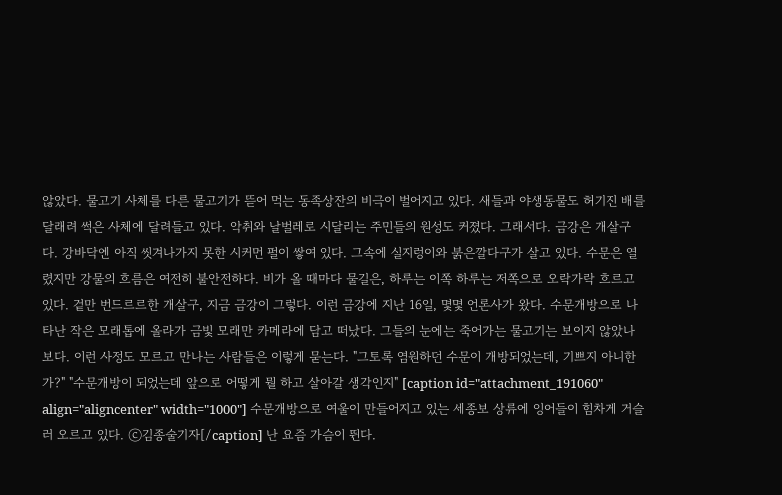않았다. 물고기 사체를 다른 물고기가 뜯어 먹는 동족상잔의 비극이 벌어지고 있다. 새들과 야생동물도 허기진 배를 달래려 썩은 사체에 달려들고 있다. 악취와 날벌레로 시달리는 주민들의 원성도 커졌다. 그래서다. 금강은 개살구다. 강바닥엔 아직 씻겨나가지 못한 시커먼 펄이 쌓여 있다. 그속에 실지렁이와 붉은깔다구가 살고 있다. 수문은 열렸지만 강물의 흐름은 여전히 불안전하다. 비가 올 때마다 물길은, 하루는 이쪽 하루는 저쪽으로 오락가락 흐르고 있다. 겉만 번드르르한 개살구, 지금 금강이 그렇다. 이런 금강에 지난 16일, 몇몇 언론사가 왔다. 수문개방으로 나타난 작은 모래톱에 올라가 금빛 모래만 카메라에 담고 떠났다. 그들의 눈에는 죽어가는 물고기는 보이지 않았나 보다. 이런 사정도 모르고 만나는 사람들은 이렇게 묻는다. "그토록 염원하던 수문이 개방되었는데, 기쁘지 아니한가?" "수문개방이 되었는데 앞으로 어떻게 뭘 하고 살아갈 생각인지" [caption id="attachment_191060" align="aligncenter" width="1000"] 수문개방으로 여울이 만들어지고 있는 세종보 상류에 잉어들이 힘차게 거슬러 오르고 있다. ⓒ김종술기자[/caption] 난 요즘 가슴이 뛴다.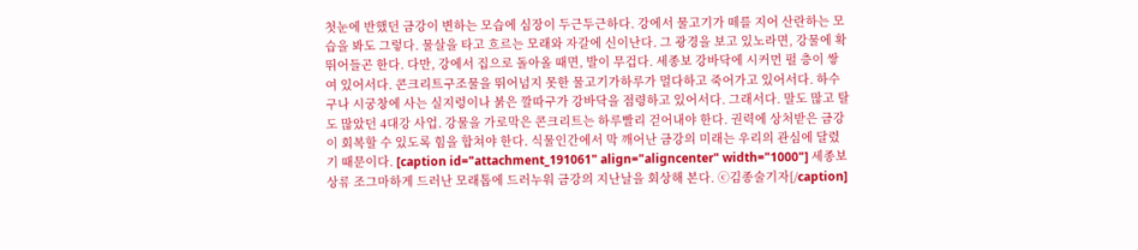첫눈에 반했던 금강이 변하는 모습에 심장이 두근두근하다. 강에서 물고기가 떼를 지어 산란하는 모습을 봐도 그렇다. 물살을 타고 흐르는 모래와 자갈에 신이난다. 그 광경을 보고 있노라면, 강물에 확 뛰어들곤 한다. 다만, 강에서 집으로 돌아올 때면, 발이 무겁다. 세종보 강바닥에 시커먼 펄 층이 쌓여 있어서다. 콘크리트구조물을 뛰어넘지 못한 물고기가하루가 멀다하고 죽어가고 있어서다. 하수구나 시궁창에 사는 실지렁이나 붉은 깔따구가 강바닥을 점령하고 있어서다. 그래서다. 말도 많고 탈도 많았던 4대강 사업. 강물을 가로막은 콘크리트는 하루빨리 걷어내야 한다. 권력에 상처받은 금강이 회복할 수 있도록 힘을 합쳐야 한다. 식물인간에서 막 깨어난 금강의 미래는 우리의 관심에 달렸기 때문이다. [caption id="attachment_191061" align="aligncenter" width="1000"] 세종보 상류 조그마하게 드러난 모래톱에 드러누워 금강의 지난날을 회상해 본다. ⓒ김종술기자[/caption]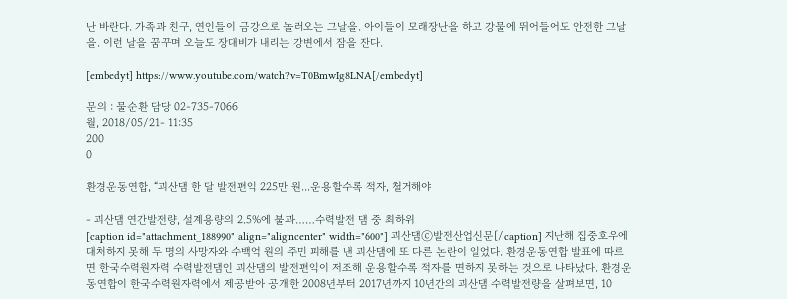난 바란다. 가족과 친구, 연인들이 금강으로 놀러오는 그날을. 아이들이 모래장난을 하고 강물에 뛰어들어도 안전한 그날을. 이런 날을 꿈꾸며 오늘도 장대비가 내리는 강변에서 잠을 잔다.

[embedyt] https://www.youtube.com/watch?v=T0BmwIg8LNA[/embedyt]

문의 : 물순환 담당 02-735-7066
월, 2018/05/21- 11:35
200
0

환경운동연합, “괴산댐 한 달 발전편익 225만 원...운용할수록 적자, 철거해야

- 괴산댐 연간발전량, 설계용량의 2.5%에 불과……수력발전 댐 중 최하위
[caption id="attachment_188990" align="aligncenter" width="600"] 괴산댐ⓒ발전산업신문[/caption] 지난해 집중호우에 대처하지 못해 두 명의 사망자와 수백억 원의 주민 피해를 낸 괴산댐에 또 다른 논란이 일었다. 환경운동연합 발표에 따르면 한국수력원자력 수력발전댐인 괴산댐의 발전편익이 저조해 운용할수록 적자를 면하지 못하는 것으로 나타났다. 환경운동연합이 한국수력원자력에서 제공받아 공개한 2008년부터 2017년까지 10년간의 괴산댐 수력발전량을 살펴보면, 10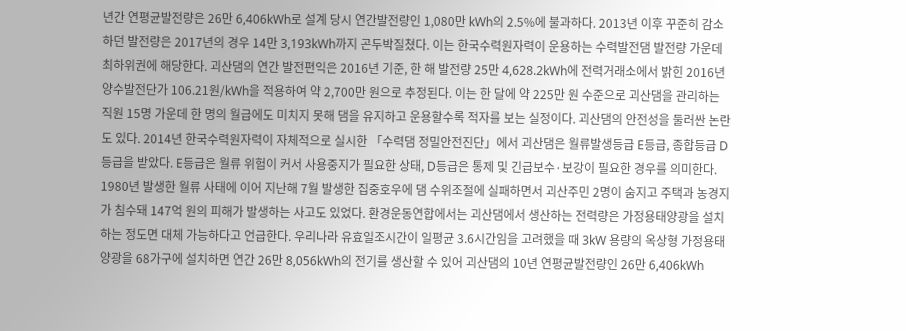년간 연평균발전량은 26만 6,406kWh로 설계 당시 연간발전량인 1,080만 kWh의 2.5%에 불과하다. 2013년 이후 꾸준히 감소하던 발전량은 2017년의 경우 14만 3,193kWh까지 곤두박질쳤다. 이는 한국수력원자력이 운용하는 수력발전댐 발전량 가운데 최하위권에 해당한다. 괴산댐의 연간 발전편익은 2016년 기준, 한 해 발전량 25만 4,628.2kWh에 전력거래소에서 밝힌 2016년 양수발전단가 106.21원/kWh을 적용하여 약 2,700만 원으로 추정된다. 이는 한 달에 약 225만 원 수준으로 괴산댐을 관리하는 직원 15명 가운데 한 명의 월급에도 미치지 못해 댐을 유지하고 운용할수록 적자를 보는 실정이다. 괴산댐의 안전성을 둘러싼 논란도 있다. 2014년 한국수력원자력이 자체적으로 실시한 「수력댐 정밀안전진단」에서 괴산댐은 월류발생등급 E등급, 종합등급 D등급을 받았다. E등급은 월류 위험이 커서 사용중지가 필요한 상태, D등급은 통제 및 긴급보수·보강이 필요한 경우를 의미한다. 1980년 발생한 월류 사태에 이어 지난해 7월 발생한 집중호우에 댐 수위조절에 실패하면서 괴산주민 2명이 숨지고 주택과 농경지가 침수돼 147억 원의 피해가 발생하는 사고도 있었다. 환경운동연합에서는 괴산댐에서 생산하는 전력량은 가정용태양광을 설치하는 정도면 대체 가능하다고 언급한다. 우리나라 유효일조시간이 일평균 3.6시간임을 고려했을 때 3kW 용량의 옥상형 가정용태양광을 68가구에 설치하면 연간 26만 8,056kWh의 전기를 생산할 수 있어 괴산댐의 10년 연평균발전량인 26만 6,406kWh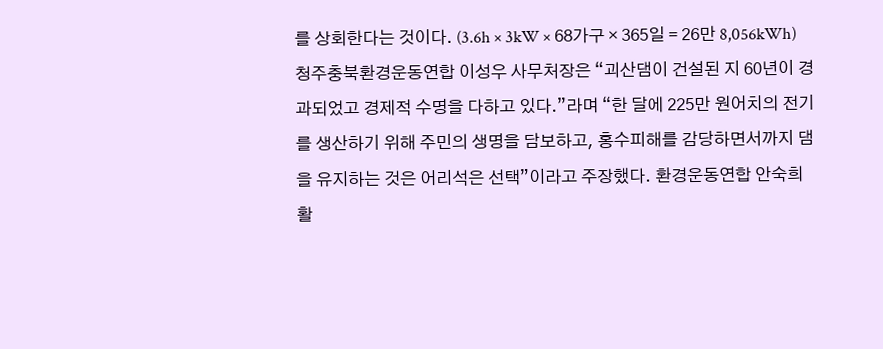를 상회한다는 것이다. (3.6h × 3kW × 68가구 × 365일 = 26만 8,056kWh) 청주충북환경운동연합 이성우 사무처장은 “괴산댐이 건설된 지 60년이 경과되었고 경제적 수명을 다하고 있다.”라며 “한 달에 225만 원어치의 전기를 생산하기 위해 주민의 생명을 담보하고, 홍수피해를 감당하면서까지 댐을 유지하는 것은 어리석은 선택”이라고 주장했다. 환경운동연합 안숙희 활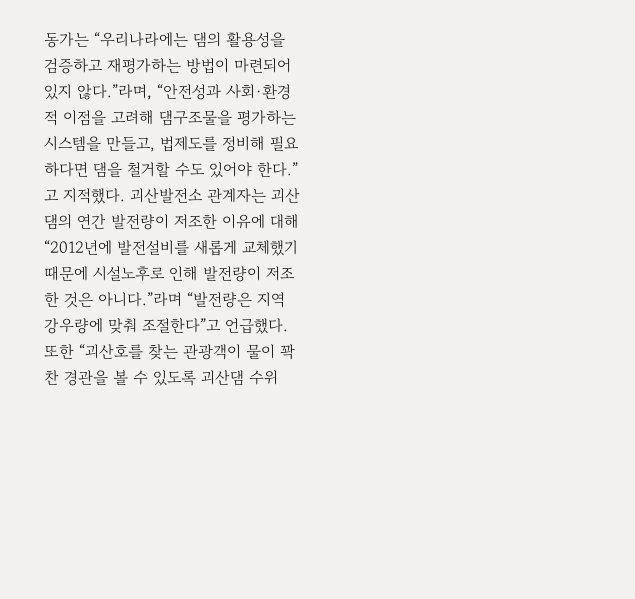동가는 “우리나라에는 댐의 활용성을 검증하고 재평가하는 방법이 마련되어 있지 않다.”라며, “안전성과 사회·환경적 이점을 고려해 댐구조물을 평가하는 시스템을 만들고, 법제도를 정비해 필요하다면 댐을 철거할 수도 있어야 한다.”고 지적했다. 괴산발전소 관계자는 괴산댐의 연간 발전량이 저조한 이유에 대해 “2012년에 발전설비를 새롭게 교체했기 때문에 시설노후로 인해 발전량이 저조한 것은 아니다.”라며 “발전량은 지역 강우량에 맞춰 조절한다”고 언급했다. 또한 “괴산호를 찾는 관광객이 물이 꽉 찬 경관을 볼 수 있도록 괴산댐 수위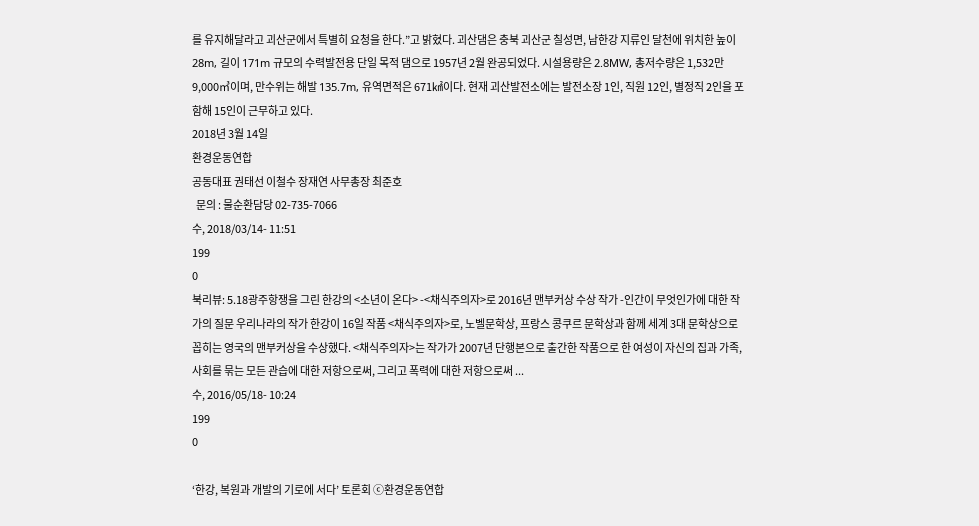를 유지해달라고 괴산군에서 특별히 요청을 한다.”고 밝혔다. 괴산댐은 충북 괴산군 칠성면, 남한강 지류인 달천에 위치한 높이 28m, 길이 171m 규모의 수력발전용 단일 목적 댐으로 1957년 2월 완공되었다. 시설용량은 2.8MW, 총저수량은 1,532만 9,000㎥이며, 만수위는 해발 135.7m, 유역면적은 671㎢이다. 현재 괴산발전소에는 발전소장 1인, 직원 12인, 별정직 2인을 포함해 15인이 근무하고 있다.
2018년 3월 14일
환경운동연합
공동대표 권태선 이철수 장재연 사무총장 최준호
  문의 : 물순환담당 02-735-7066
수, 2018/03/14- 11:51
199
0
북리뷰: 5.18광주항쟁을 그린 한강의 <소년이 온다> -<채식주의자>로 2016년 맨부커상 수상 작가 -인간이 무엇인가에 대한 작가의 질문 우리나라의 작가 한강이 16일 작품 <채식주의자>로, 노벨문학상, 프랑스 콩쿠르 문학상과 함께 세계 3대 문학상으로 꼽히는 영국의 맨부커상을 수상했다. <채식주의자>는 작가가 2007년 단행본으로 출간한 작품으로 한 여성이 자신의 집과 가족, 사회를 묶는 모든 관습에 대한 저항으로써, 그리고 폭력에 대한 저항으로써 ...
수, 2016/05/18- 10:24
199
0

‘한강, 복원과 개발의 기로에 서다’ 토론회 ⓒ환경운동연합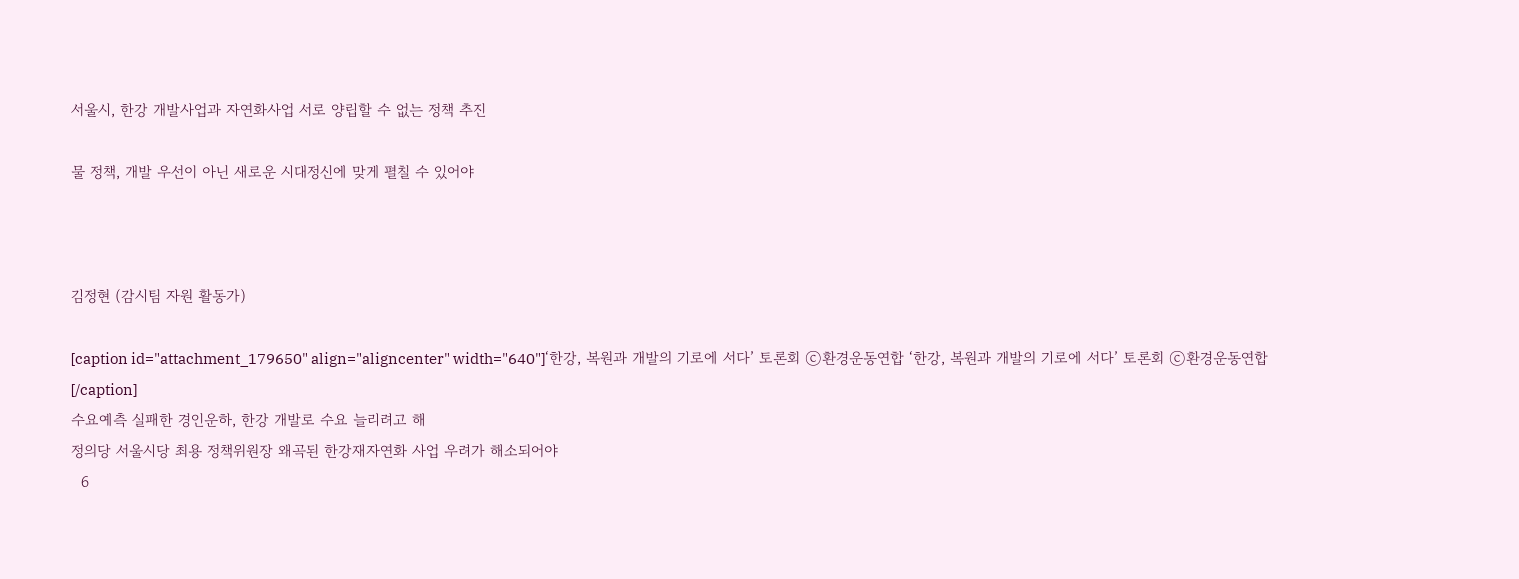서울시, 한강 개발사업과 자연화사업 서로 양립할 수 없는 정책 추진

물 정책, 개발 우선이 아닌 새로운 시대정신에 맞게 펼칠 수 있어야



김정현 (감시팀 자원 활동가)

[caption id="attachment_179650" align="aligncenter" width="640"]‘한강, 복원과 개발의 기로에 서다’ 토론회 ⓒ환경운동연합 ‘한강, 복원과 개발의 기로에 서다’ 토론회 ⓒ환경운동연합[/caption]
수요예측 실패한 경인운하, 한강 개발로 수요 늘리려고 해
정의당 서울시당 최용 정책위원장 왜곡된 한강재자연화 사업 우려가 해소되어야
  6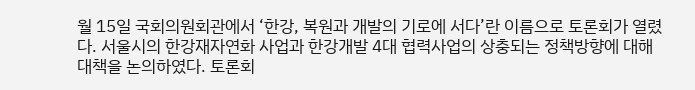월 15일 국회의원회관에서 ‘한강, 복원과 개발의 기로에 서다’란 이름으로 토론회가 열렸다. 서울시의 한강재자연화 사업과 한강개발 4대 협력사업의 상충되는 정책방향에 대해 대책을 논의하였다. 토론회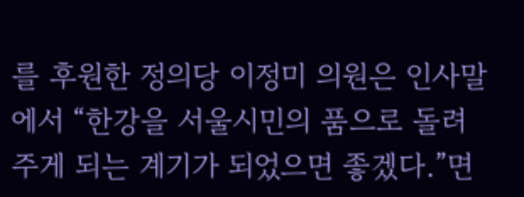를 후원한 정의당 이정미 의원은 인사말에서 “한강을 서울시민의 품으로 돌려주게 되는 계기가 되었으면 좋겠다.”면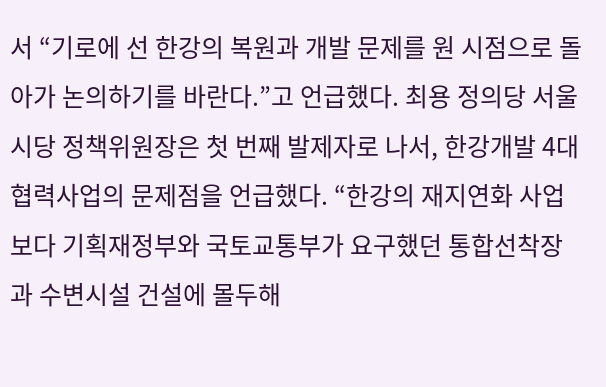서 “기로에 선 한강의 복원과 개발 문제를 원 시점으로 돌아가 논의하기를 바란다.”고 언급했다. 최용 정의당 서울시당 정책위원장은 첫 번째 발제자로 나서, 한강개발 4대 협력사업의 문제점을 언급했다. “한강의 재지연화 사업보다 기획재정부와 국토교통부가 요구했던 통합선착장과 수변시설 건설에 몰두해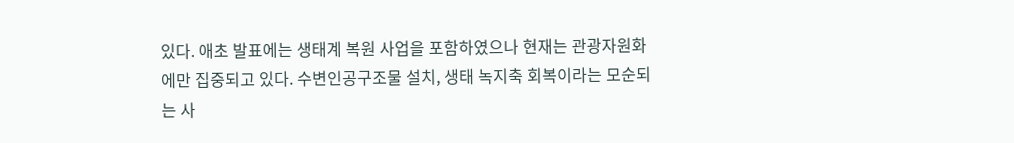있다. 애초 발표에는 생태계 복원 사업을 포함하였으나 현재는 관광자원화에만 집중되고 있다. 수변인공구조물 설치, 생태 녹지축 회복이라는 모순되는 사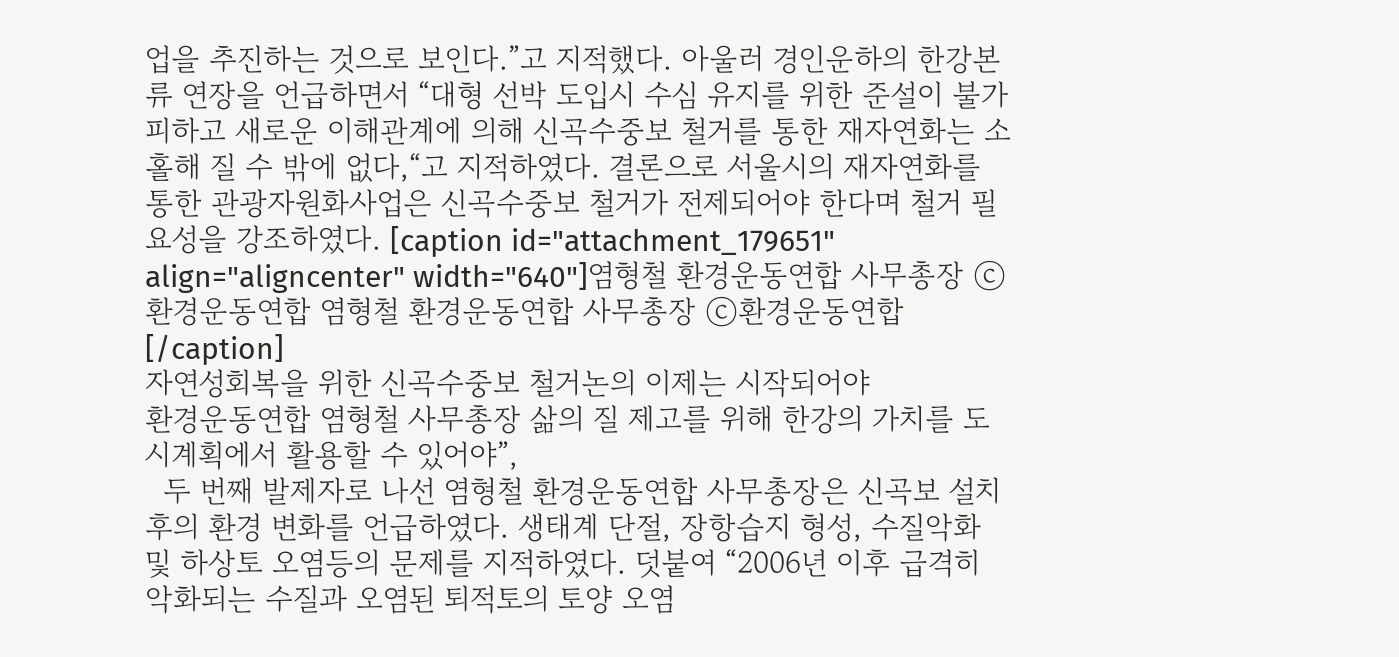업을 추진하는 것으로 보인다.”고 지적했다. 아울러 경인운하의 한강본류 연장을 언급하면서 “대형 선박 도입시 수심 유지를 위한 준설이 불가피하고 새로운 이해관계에 의해 신곡수중보 철거를 통한 재자연화는 소홀해 질 수 밖에 없다,“고 지적하였다. 결론으로 서울시의 재자연화를 통한 관광자원화사업은 신곡수중보 철거가 전제되어야 한다며 철거 필요성을 강조하였다. [caption id="attachment_179651" align="aligncenter" width="640"]염형철 환경운동연합 사무총장 ⓒ환경운동연합 염형철 환경운동연합 사무총장 ⓒ환경운동연합[/caption]
자연성회복을 위한 신곡수중보 철거논의 이제는 시작되어야
환경운동연합 염형철 사무총장 삶의 질 제고를 위해 한강의 가치를 도시계획에서 활용할 수 있어야”,
  두 번째 발제자로 나선 염형철 환경운동연합 사무총장은 신곡보 설치 후의 환경 변화를 언급하였다. 생태계 단절, 장항습지 형성, 수질악화 및 하상토 오염등의 문제를 지적하였다. 덧붙여 “2006년 이후 급격히 악화되는 수질과 오염된 퇴적토의 토양 오염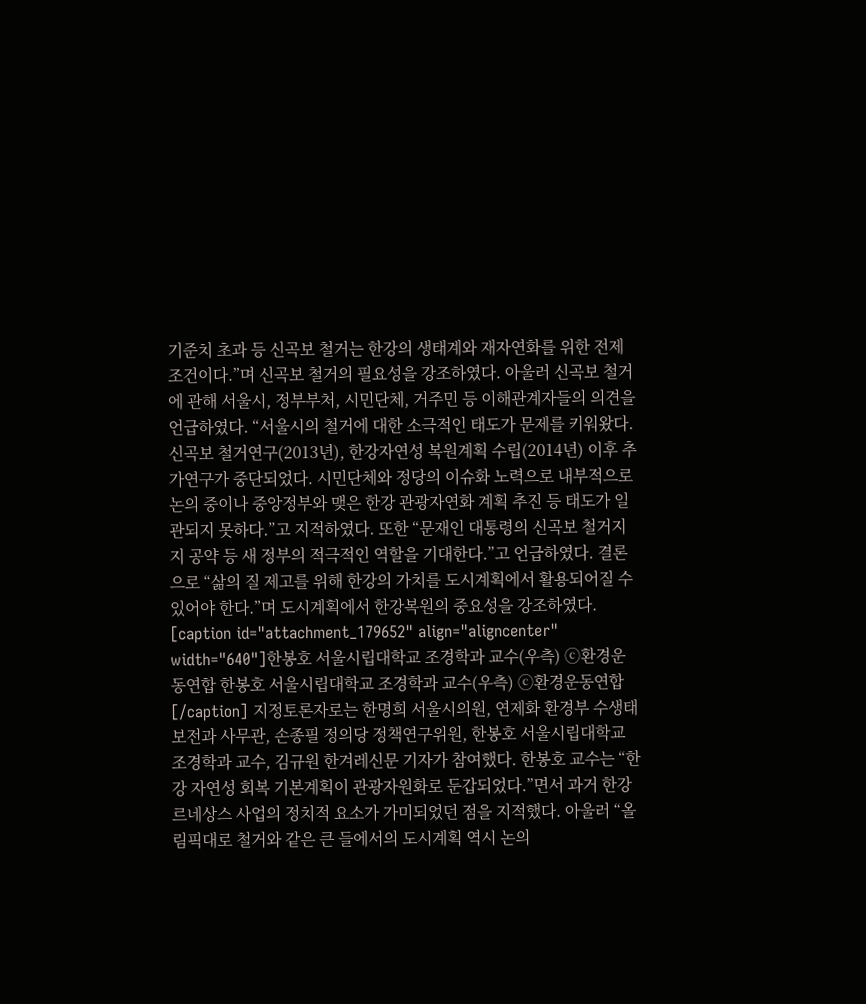기준치 초과 등 신곡보 철거는 한강의 생태계와 재자연화를 위한 전제 조건이다.”며 신곡보 철거의 필요성을 강조하였다. 아울러 신곡보 철거에 관해 서울시, 정부부처, 시민단체, 거주민 등 이해관계자들의 의견을 언급하였다. “서울시의 철거에 대한 소극적인 태도가 문제를 키워왔다. 신곡보 철거연구(2013년), 한강자연성 복원계획 수립(2014년) 이후 추가연구가 중단되었다. 시민단체와 정당의 이슈화 노력으로 내부적으로 논의 중이나 중앙정부와 맺은 한강 관광자연화 계획 추진 등 태도가 일관되지 못하다.”고 지적하였다. 또한 “문재인 대통령의 신곡보 철거지지 공약 등 새 정부의 적극적인 역할을 기대한다.”고 언급하였다. 결론으로 “삶의 질 제고를 위해 한강의 가치를 도시계획에서 활용되어질 수 있어야 한다.”며 도시계획에서 한강복원의 중요성을 강조하였다. [caption id="attachment_179652" align="aligncenter" width="640"]한봉호 서울시립대학교 조경학과 교수(우측) ⓒ환경운동연합 한봉호 서울시립대학교 조경학과 교수(우측) ⓒ환경운동연합[/caption] 지정토론자로는 한명희 서울시의원, 연제화 환경부 수생태보전과 사무관, 손종필 정의당 정책연구위원, 한봉호 서울시립대학교 조경학과 교수, 김규원 한겨레신문 기자가 참여했다. 한봉호 교수는 “한강 자연성 회복 기본계획이 관광자원화로 둔갑되었다.”면서 과거 한강르네상스 사업의 정치적 요소가 가미되었던 점을 지적했다. 아울러 “올림픽대로 철거와 같은 큰 들에서의 도시계획 역시 논의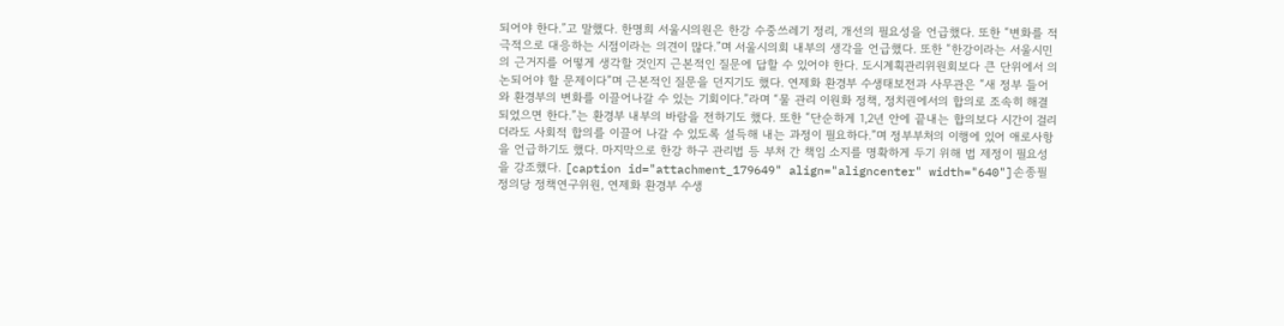되어야 한다.”고 말했다. 한명희 서울시의원은 한강 수중쓰레기 정리, 개선의 필요성을 언급했다. 또한 “변화를 적극적으로 대응하는 시점이라는 의견이 많다.”며 서울시의회 내부의 생각을 언급했다. 또한 “한강이라는 서울시민의 근거지를 어떻게 생각할 것인지 근본적인 질문에 답할 수 있어야 한다. 도시계획관리위원회보다 큰 단위에서 의논되어야 할 문제이다”며 근본적인 질문을 던지기도 했다. 연제화 환경부 수생태보전과 사무관은 “새 정부 들어와 환경부의 변화를 이끌어나갈 수 있는 기회이다.”라며 “물 관리 이원화 정책, 정치권에서의 합의로 조속히 해결되었으면 한다.”는 환경부 내부의 바람을 전하기도 했다. 또한 “단순하게 1,2년 안에 끝내는 합의보다 시간이 걸리더라도 사회적 합의를 이끌어 나갈 수 있도록 설득해 내는 과정이 필요하다.”며 정부부처의 이행에 있어 애로사항을 언급하기도 했다. 마지막으로 한강 하구 관리법 등 부처 간 책임 소지를 명확하게 두기 위해 법 제정이 필요성을 강조했다. [caption id="attachment_179649" align="aligncenter" width="640"]손종필 정의당 정책연구위원, 연제화 환경부 수생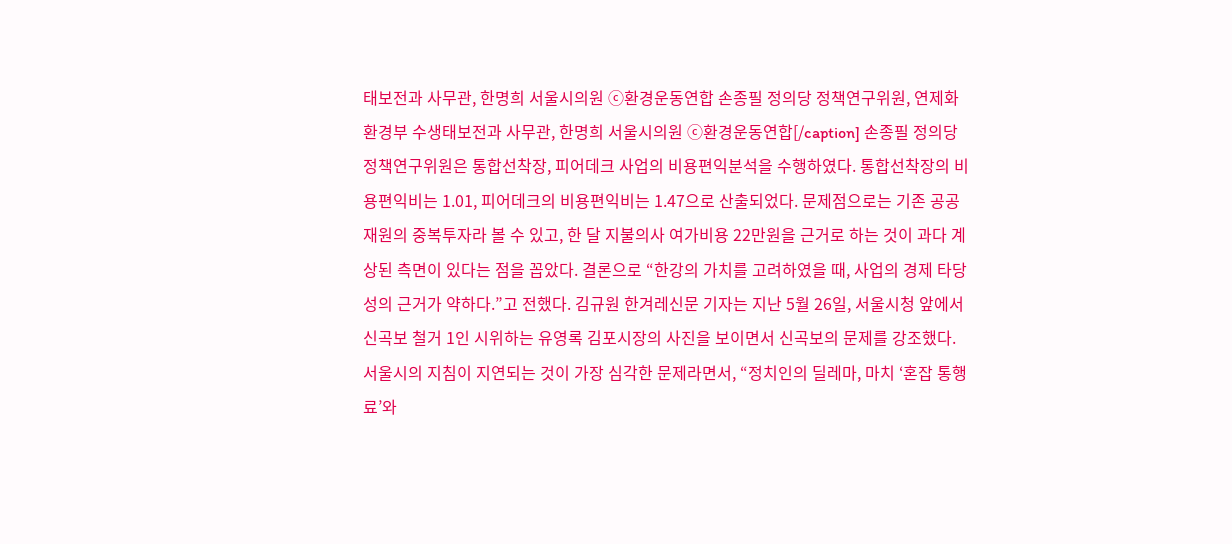태보전과 사무관, 한명희 서울시의원 ⓒ환경운동연합 손종필 정의당 정책연구위원, 연제화 환경부 수생태보전과 사무관, 한명희 서울시의원 ⓒ환경운동연합[/caption] 손종필 정의당 정책연구위원은 통합선착장, 피어데크 사업의 비용편익분석을 수행하였다. 통합선착장의 비용편익비는 1.01, 피어데크의 비용편익비는 1.47으로 산출되었다. 문제점으로는 기존 공공재원의 중복투자라 볼 수 있고, 한 달 지불의사 여가비용 22만원을 근거로 하는 것이 과다 계상된 측면이 있다는 점을 꼽았다. 결론으로 “한강의 가치를 고려하였을 때, 사업의 경제 타당성의 근거가 약하다.”고 전했다. 김규원 한겨레신문 기자는 지난 5월 26일, 서울시청 앞에서 신곡보 철거 1인 시위하는 유영록 김포시장의 사진을 보이면서 신곡보의 문제를 강조했다. 서울시의 지침이 지연되는 것이 가장 심각한 문제라면서, “정치인의 딜레마, 마치 ‘혼잡 통행료’와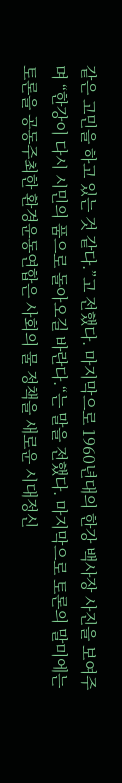같은 고민을 하고 있는 것 같다.”고 전했다. 마지막으로 1960년대의 한강 백사장 사진을 보여주며 “한강이 다시 시민의 품으로 돌아오길 바란다.“는 말을 전했다. 마지막으로 토론의 말미에는 토론을 공동주최한 환경운동연합은 사회의 물 정책을 새로운 시대정신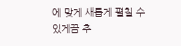에 맞게 새롭게 펼칠 수 있게끔 추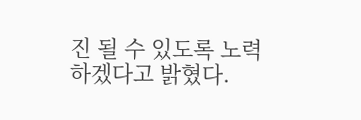진 될 수 있도록 노력하겠다고 밝혔다.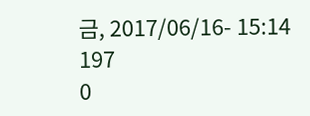금, 2017/06/16- 15:14
197
0